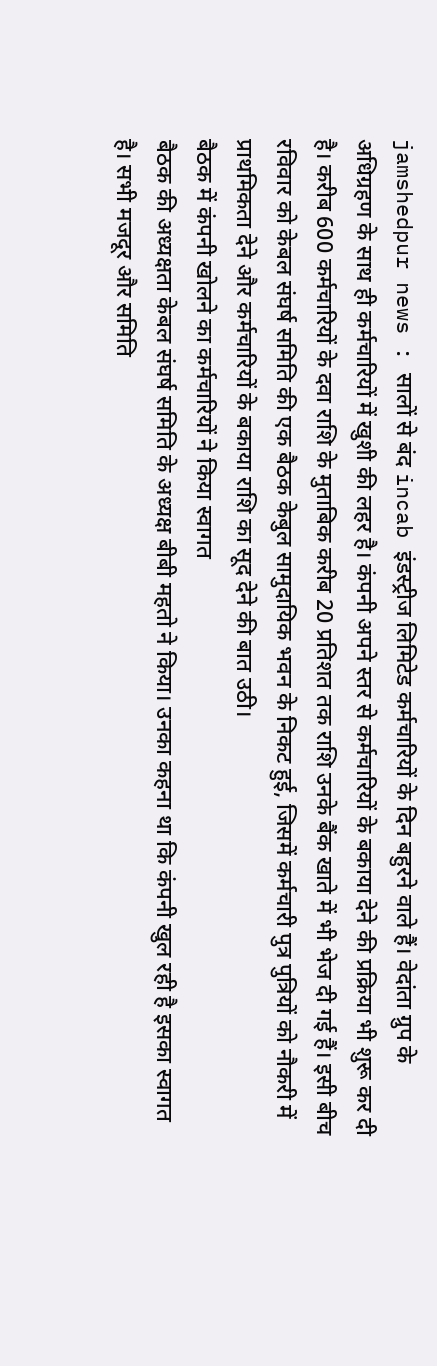jamshedpur news : सालों से बंद incab इंडस्ट्रीज लिमिटेड कर्मचारियों के दिन बहुरने वाले हैं। वेदांता ग्रुप के अधिग्रहण के साथ ही कर्मचारियों में खुशी की लहर है। कंपनी अपने स्तर से कर्मचारियों के बकाया देने की प्रक्रिया भी शुरू कर दी है। करीब 600 कर्मचारियों के दवा राशि के मुताबिक करीब 20 प्रतिशत तक राशि उनके बैंक खाते में भी भेज दी गई हैं। इसी बीच रविवार को केबल संघर्ष समिति की एक बैठक केबुल सामुदायिक भवन के निकट हुई, जिसमें कर्मचारी पुत्र पुत्रियों को नौकरी में प्राथमिकता देने और कर्मचारियों के बकाया राशि का सूद देने की बात उठी।
बैठक में कंपनी खोलने का कर्मचारियों ने किया स्वागत
बैठक की अध्यक्षता केबल संघर्ष समिति के अध्यक्ष बीबी महतो ने किया। उनका कहना था कि कंपनी खुल रही है इसका स्वागत है। सभी मजदूर और समिति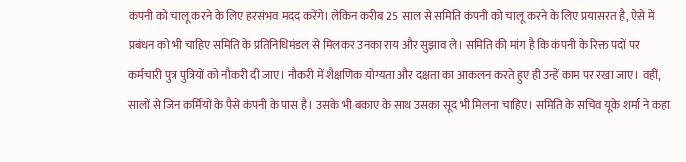कंपनी को चालू करने के लिए हरसंभव मदद करेंगे। लेकिन करीब 25 साल से समिति कंपनी को चालू करने के लिए प्रयासरत है, ऐसे में प्रबंधन को भी चाहिए समिति के प्रतिनिधिमंडल से मिलकर उनका राय और सुझाव ले। समिति की मांग है कि कंपनी के रिक्त पदों पर कर्मचारी पुत्र पुत्रियों को नौकरी दी जाए। नौकरी में शैक्षणिक योग्यता और दक्षता का आकलन करते हुए ही उन्हें काम पर रखा जाए। वहीं, सालों से जिन कर्मियों के पैसे कंपनी के पास है। उसके भी बकाए के साथ उसका सूद भी मिलना चाहिए। समिति के सचिव यूके शर्मा ने कहा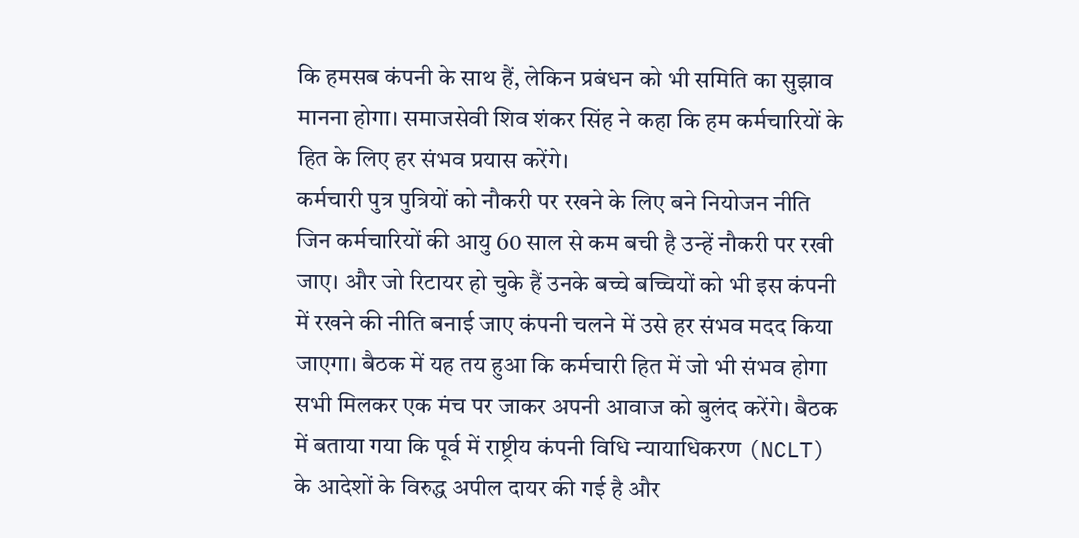कि हमसब कंपनी के साथ हैं, लेकिन प्रबंधन को भी समिति का सुझाव मानना होगा। समाजसेवी शिव शंकर सिंह ने कहा कि हम कर्मचारियों के हित के लिए हर संभव प्रयास करेंगे।
कर्मचारी पुत्र पुत्रियों को नौकरी पर रखने के लिए बने नियोजन नीति
जिन कर्मचारियों की आयु 60 साल से कम बची है उन्हें नौकरी पर रखी जाए। और जो रिटायर हो चुके हैं उनके बच्चे बच्चियों को भी इस कंपनी में रखने की नीति बनाई जाए कंपनी चलने में उसे हर संभव मदद किया जाएगा। बैठक में यह तय हुआ कि कर्मचारी हित में जो भी संभव होगा सभी मिलकर एक मंच पर जाकर अपनी आवाज को बुलंद करेंगे। बैठक में बताया गया कि पूर्व में राष्ट्रीय कंपनी विधि न्यायाधिकरण (NCLT) के आदेशों के विरुद्ध अपील दायर की गई है और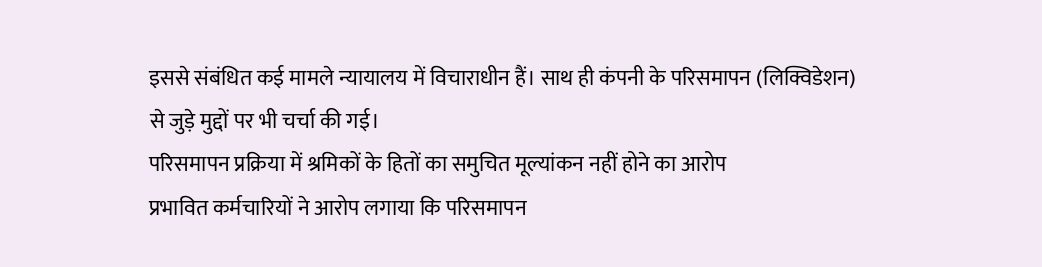इससे संबंधित कई मामले न्यायालय में विचाराधीन हैं। साथ ही कंपनी के परिसमापन (लिक्विडेशन) से जुड़े मुद्दों पर भी चर्चा की गई।
परिसमापन प्रक्रिया में श्रमिकों के हितों का समुचित मूल्यांकन नहीं होने का आरोप
प्रभावित कर्मचारियों ने आरोप लगाया कि परिसमापन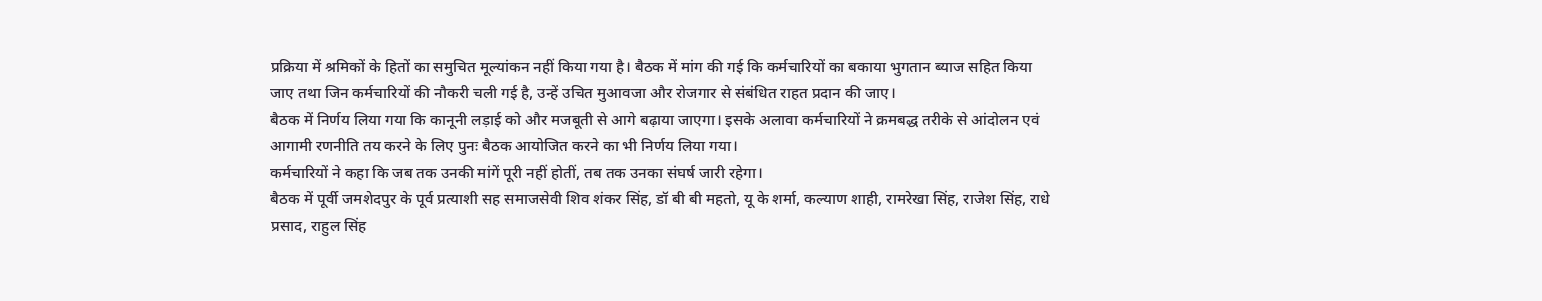प्रक्रिया में श्रमिकों के हितों का समुचित मूल्यांकन नहीं किया गया है। बैठक में मांग की गई कि कर्मचारियों का बकाया भुगतान ब्याज सहित किया जाए तथा जिन कर्मचारियों की नौकरी चली गई है, उन्हें उचित मुआवजा और रोजगार से संबंधित राहत प्रदान की जाए।
बैठक में निर्णय लिया गया कि कानूनी लड़ाई को और मजबूती से आगे बढ़ाया जाएगा। इसके अलावा कर्मचारियों ने क्रमबद्ध तरीके से आंदोलन एवं आगामी रणनीति तय करने के लिए पुनः बैठक आयोजित करने का भी निर्णय लिया गया।
कर्मचारियों ने कहा कि जब तक उनकी मांगें पूरी नहीं होतीं, तब तक उनका संघर्ष जारी रहेगा।
बैठक में पूर्वी जमशेदपुर के पूर्व प्रत्याशी सह समाजसेवी शिव शंकर सिंह, डॉ बी बी महतो, यू के शर्मा, कल्याण शाही, रामरेखा सिंह, राजेश सिंह, राधे प्रसाद, राहुल सिंह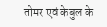तोमर एवं केबुल के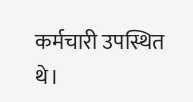कर्मचारी उपस्थित थे।